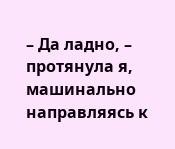– Да ладно, – протянула я, машинально направляясь к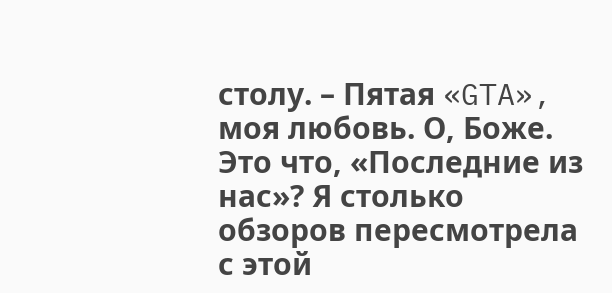столу. – Пятая «GTA», моя любовь. О, Боже. Это что, «Последние из нас»? Я столько обзоров пересмотрела с этой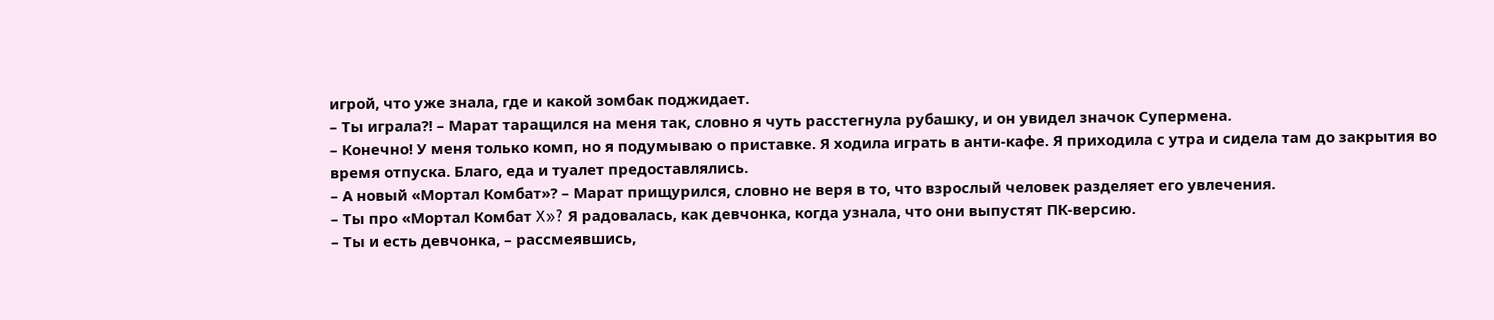игрой, что уже знала, где и какой зомбак поджидает.
– Ты играла?! – Марат таращился на меня так, словно я чуть расстегнула рубашку, и он увидел значок Супермена.
– Конечно! У меня только комп, но я подумываю о приставке. Я ходила играть в анти-кафе. Я приходила с утра и сидела там до закрытия во время отпуска. Благо, еда и туалет предоставлялись.
– А новый «Мортал Комбат»? – Марат прищурился, словно не веря в то, что взрослый человек разделяет его увлечения.
– Ты про «Мортал Комбат X»? Я радовалась, как девчонка, когда узнала, что они выпустят ПК-версию.
– Ты и есть девчонка, – рассмеявшись,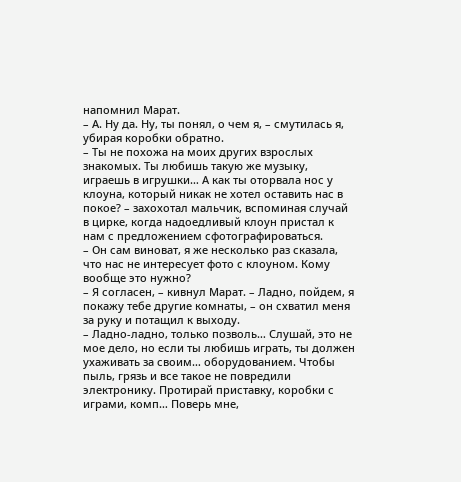напомнил Марат.
– А. Ну да. Ну, ты понял, о чем я, – смутилась я, убирая коробки обратно.
– Ты не похожа на моих других взрослых знакомых. Ты любишь такую же музыку, играешь в игрушки… А как ты оторвала нос у клоуна, который никак не хотел оставить нас в покое? – захохотал мальчик, вспоминая случай в цирке, когда надоедливый клоун пристал к нам с предложением сфотографироваться.
– Он сам виноват, я же несколько раз сказала, что нас не интересует фото с клоуном. Кому вообще это нужно?
– Я согласен, – кивнул Марат. – Ладно, пойдем, я покажу тебе другие комнаты, – он схватил меня за руку и потащил к выходу.
– Ладно-ладно, только позволь… Слушай, это не мое дело, но если ты любишь играть, ты должен ухаживать за своим… оборудованием. Чтобы пыль, грязь и все такое не повредили электронику. Протирай приставку, коробки с играми, комп… Поверь мне,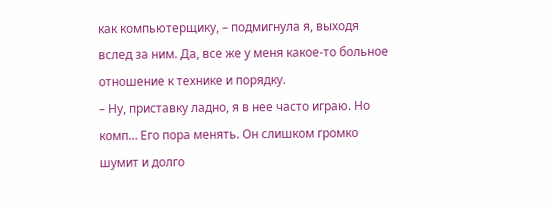как компьютерщику, – подмигнула я, выходя вслед за ним. Да, все же у меня какое-то больное отношение к технике и порядку.
– Ну, приставку ладно, я в нее часто играю. Но комп… Его пора менять. Он слишком громко шумит и долго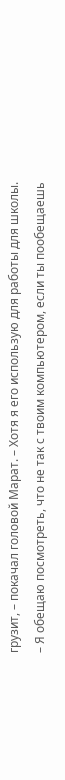грузит, – покачал головой Марат. – Хотя я его использую для работы для школы.
– Я обещаю посмотреть, что не так с твоим компьютером, если ты пообещаешь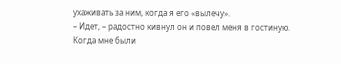ухаживать за ним, когда я его «вылечу».
– Идет, – радостно кивнул он и повел меня в гостиную.
Когда мне были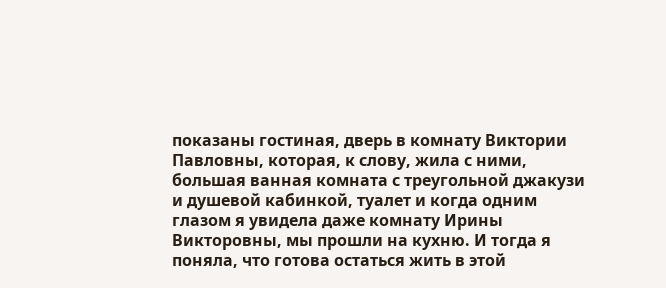показаны гостиная, дверь в комнату Виктории Павловны, которая, к слову, жила с ними, большая ванная комната с треугольной джакузи и душевой кабинкой, туалет и когда одним глазом я увидела даже комнату Ирины Викторовны, мы прошли на кухню. И тогда я поняла, что готова остаться жить в этой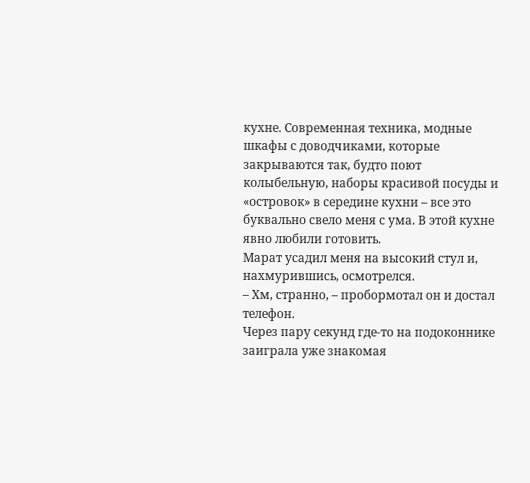кухне. Современная техника, модные шкафы с доводчиками, которые закрываются так, будто поют колыбельную, наборы красивой посуды и «островок» в середине кухни – все это буквально свело меня с ума. В этой кухне явно любили готовить.
Марат усадил меня на высокий стул и, нахмурившись, осмотрелся.
– Хм, странно, – пробормотал он и достал телефон.
Через пару секунд где-то на подоконнике заиграла уже знакомая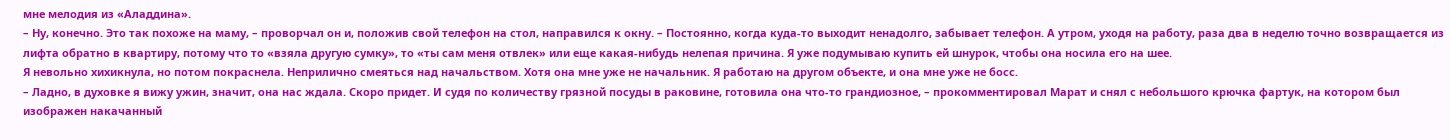мне мелодия из «Аладдина».
– Ну, конечно. Это так похоже на маму, – проворчал он и, положив свой телефон на стол, направился к окну. – Постоянно, когда куда-то выходит ненадолго, забывает телефон. А утром, уходя на работу, раза два в неделю точно возвращается из лифта обратно в квартиру, потому что то «взяла другую сумку», то «ты сам меня отвлек» или еще какая-нибудь нелепая причина. Я уже подумываю купить ей шнурок, чтобы она носила его на шее.
Я невольно хихикнула, но потом покраснела. Неприлично смеяться над начальством. Хотя она мне уже не начальник. Я работаю на другом объекте, и она мне уже не босс.
– Ладно, в духовке я вижу ужин, значит, она нас ждала. Скоро придет. И судя по количеству грязной посуды в раковине, готовила она что-то грандиозное, – прокомментировал Марат и снял с небольшого крючка фартук, на котором был изображен накачанный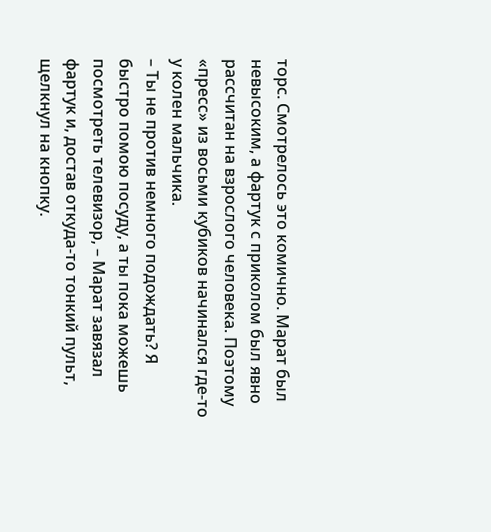торс. Смотрелось это комично. Марат был невысоким, а фартук с приколом был явно рассчитан на взрослого человека. Поэтому «пресс» из восьми кубиков начинался где-то у колен мальчика.
– Ты не против немного подождать? Я быстро помою посуду, а ты пока можешь посмотреть телевизор, – Марат завязал фартук и, достав откуда-то тонкий пульт, щелкнул на кнопку.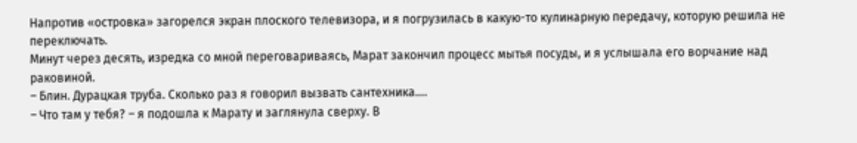Напротив «островка» загорелся экран плоского телевизора, и я погрузилась в какую-то кулинарную передачу, которую решила не переключать.
Минут через десять, изредка со мной переговариваясь, Марат закончил процесс мытья посуды, и я услышала его ворчание над раковиной.
– Блин. Дурацкая труба. Сколько раз я говорил вызвать сантехника….
– Что там у тебя? – я подошла к Марату и заглянула сверху. В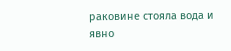раковине стояла вода и явно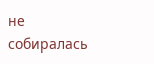не собиралась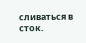сливаться в сток.